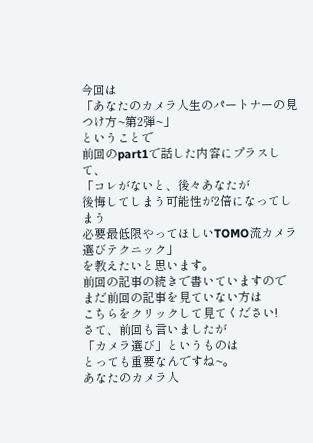今回は
「あなたのカメラ人生のパートナーの見つけ方~第2弾~」
ということで
前回のpart1で話した内容にプラスして、
「コレがないと、後々あなたが
後悔してしまう可能性が2倍になってしまう
必要最低限やってほしいTOMO流カメラ選びテクニック」
を教えたいと思います。
前回の記事の続きで書いていますので
まだ前回の記事を見ていない方は
こちらをクリックして見てください!
さて、前回も言いましたが
「カメラ選び」というものは
とっても重要なんですね~。
あなたのカメラ人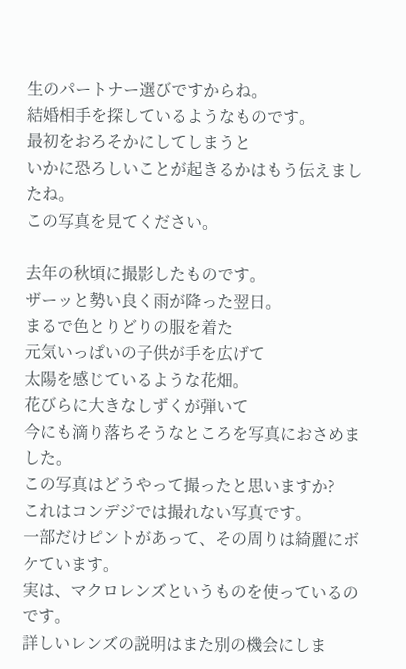生のパートナー選びですからね。
結婚相手を探しているようなものです。
最初をおろそかにしてしまうと
いかに恐ろしいことが起きるかはもう伝えましたね。
この写真を見てください。

去年の秋頃に撮影したものです。
ザーッと勢い良く雨が降った翌日。
まるで色とりどりの服を着た
元気いっぱいの子供が手を広げて
太陽を感じているような花畑。
花びらに大きなしずくが弾いて
今にも滴り落ちそうなところを写真におさめました。
この写真はどうやって撮ったと思いますか?
これはコンデジでは撮れない写真です。
一部だけピントがあって、その周りは綺麗にボケています。
実は、マクロレンズというものを使っているのです。
詳しいレンズの説明はまた別の機会にしま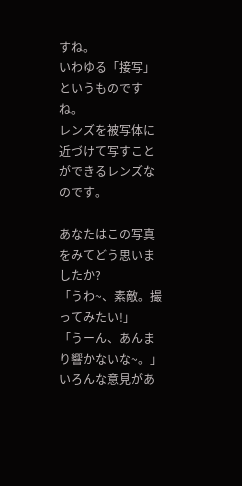すね。
いわゆる「接写」というものですね。
レンズを被写体に近づけて写すことができるレンズなのです。

あなたはこの写真をみてどう思いましたか?
「うわ~、素敵。撮ってみたい!」
「うーん、あんまり響かないな~。」
いろんな意見があ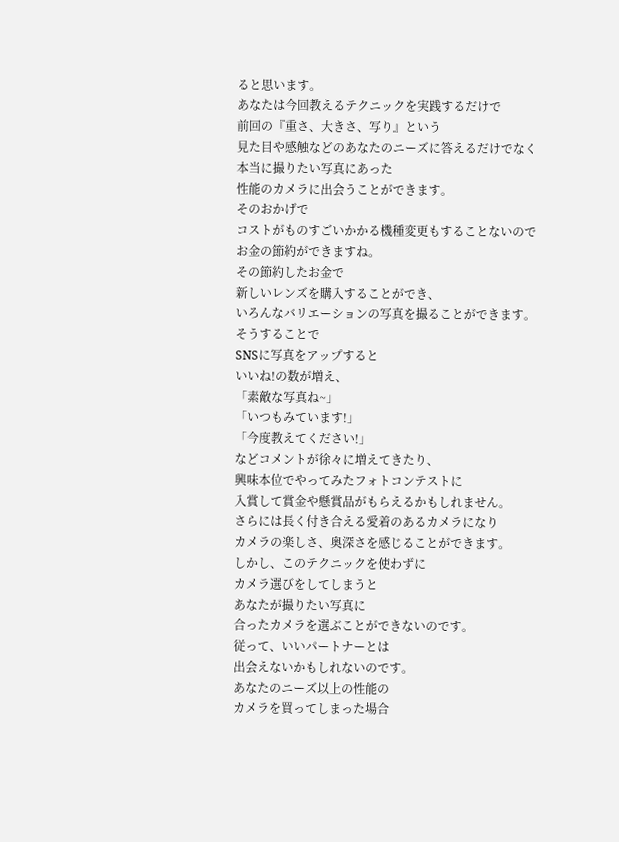ると思います。
あなたは今回教えるテクニックを実践するだけで
前回の『重さ、大きさ、写り』という
見た目や感触などのあなたのニーズに答えるだけでなく
本当に撮りたい写真にあった
性能のカメラに出会うことができます。
そのおかげで
コストがものすごいかかる機種変更もすることないので
お金の節約ができますね。
その節約したお金で
新しいレンズを購入することができ、
いろんなバリエーションの写真を撮ることができます。
そうすることで
SNSに写真をアップすると
いいね!の数が増え、
「素敵な写真ね~」
「いつもみています!」
「今度教えてください!」
などコメントが徐々に増えてきたり、
興味本位でやってみたフォトコンテストに
入賞して賞金や懸賞品がもらえるかもしれません。
さらには長く付き合える愛着のあるカメラになり
カメラの楽しさ、奥深さを感じることができます。
しかし、このテクニックを使わずに
カメラ選びをしてしまうと
あなたが撮りたい写真に
合ったカメラを選ぶことができないのです。
従って、いいパートナーとは
出会えないかもしれないのです。
あなたのニーズ以上の性能の
カメラを買ってしまった場合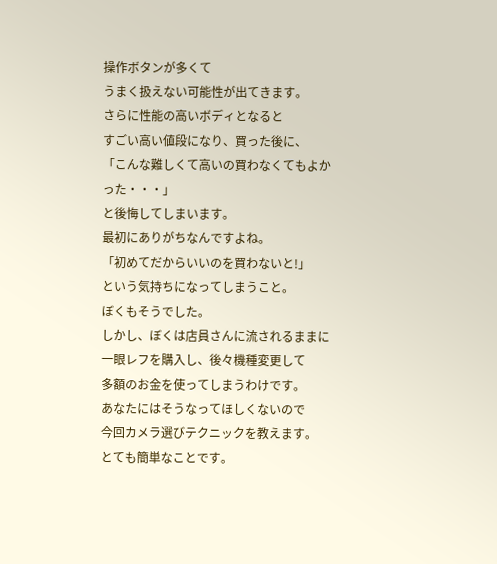操作ボタンが多くて
うまく扱えない可能性が出てきます。
さらに性能の高いボディとなると
すごい高い値段になり、買った後に、
「こんな難しくて高いの買わなくてもよかった・・・」
と後悔してしまいます。
最初にありがちなんですよね。
「初めてだからいいのを買わないと!」
という気持ちになってしまうこと。
ぼくもそうでした。
しかし、ぼくは店員さんに流されるままに
一眼レフを購入し、後々機種変更して
多額のお金を使ってしまうわけです。
あなたにはそうなってほしくないので
今回カメラ選びテクニックを教えます。
とても簡単なことです。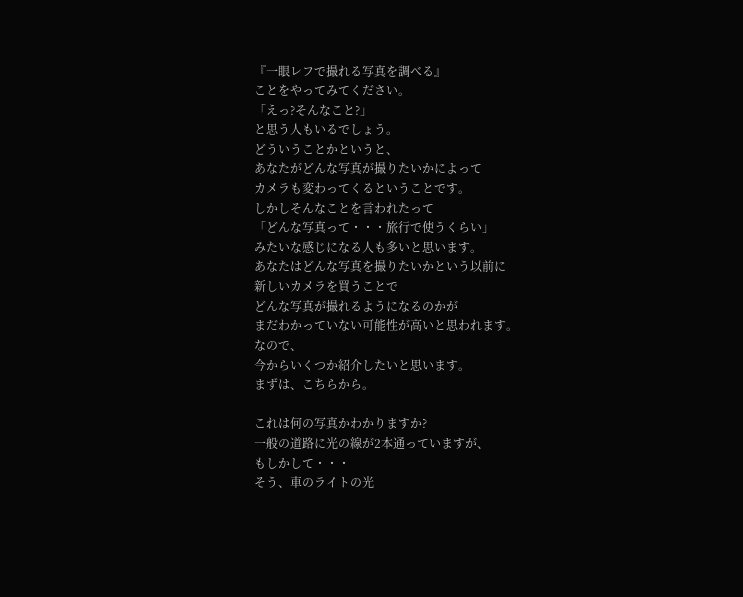『一眼レフで撮れる写真を調べる』
ことをやってみてください。
「えっ?そんなこと?」
と思う人もいるでしょう。
どういうことかというと、
あなたがどんな写真が撮りたいかによって
カメラも変わってくるということです。
しかしそんなことを言われたって
「どんな写真って・・・旅行で使うくらい」
みたいな感じになる人も多いと思います。
あなたはどんな写真を撮りたいかという以前に
新しいカメラを買うことで
どんな写真が撮れるようになるのかが
まだわかっていない可能性が高いと思われます。
なので、
今からいくつか紹介したいと思います。
まずは、こちらから。

これは何の写真かわかりますか?
一般の道路に光の線が2本通っていますが、
もしかして・・・
そう、車のライトの光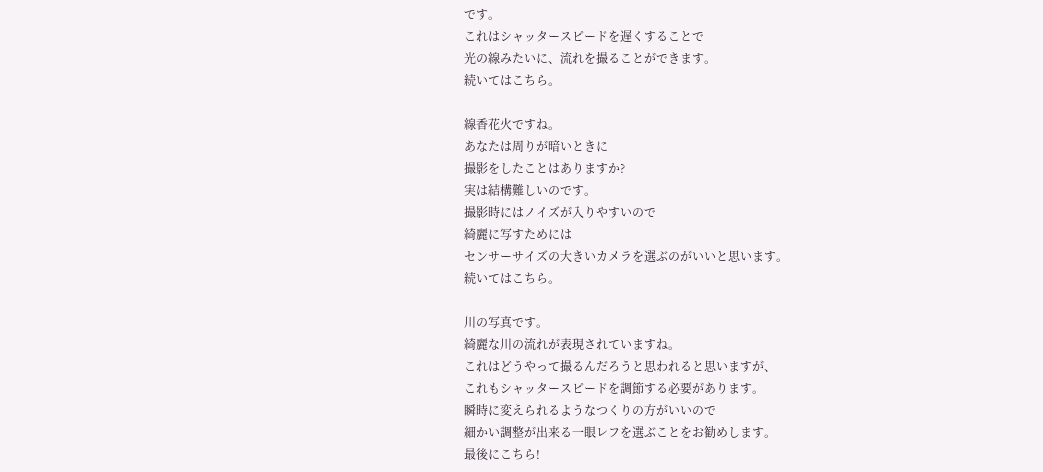です。
これはシャッタースピードを遅くすることで
光の線みたいに、流れを撮ることができます。
続いてはこちら。

線香花火ですね。
あなたは周りが暗いときに
撮影をしたことはありますか?
実は結構難しいのです。
撮影時にはノイズが入りやすいので
綺麗に写すためには
センサーサイズの大きいカメラを選ぶのがいいと思います。
続いてはこちら。

川の写真です。
綺麗な川の流れが表現されていますね。
これはどうやって撮るんだろうと思われると思いますが、
これもシャッタースピードを調節する必要があります。
瞬時に変えられるようなつくりの方がいいので
細かい調整が出来る一眼レフを選ぶことをお勧めします。
最後にこちら!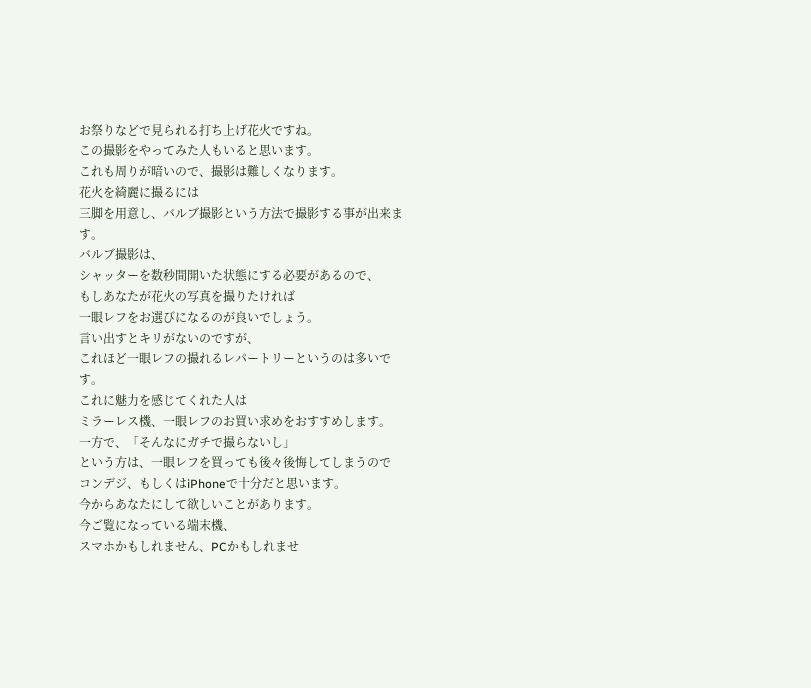お祭りなどで見られる打ち上げ花火ですね。
この撮影をやってみた人もいると思います。
これも周りが暗いので、撮影は難しくなります。
花火を綺麗に撮るには
三脚を用意し、バルブ撮影という方法で撮影する事が出来ます。
バルブ撮影は、
シャッターを数秒間開いた状態にする必要があるので、
もしあなたが花火の写真を撮りたければ
一眼レフをお選びになるのが良いでしょう。
言い出すとキリがないのですが、
これほど一眼レフの撮れるレパートリーというのは多いです。
これに魅力を感じてくれた人は
ミラーレス機、一眼レフのお買い求めをおすすめします。
一方で、「そんなにガチで撮らないし」
という方は、一眼レフを買っても後々後悔してしまうので
コンデジ、もしくはiPhoneで十分だと思います。
今からあなたにして欲しいことがあります。
今ご覧になっている端末機、
スマホかもしれません、PCかもしれませ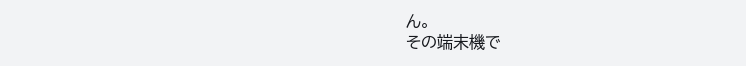ん。
その端末機で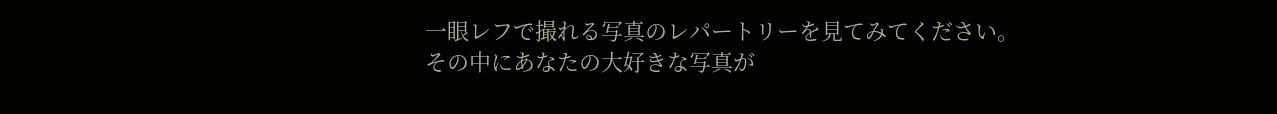一眼レフで撮れる写真のレパートリーを見てみてください。
その中にあなたの大好きな写真が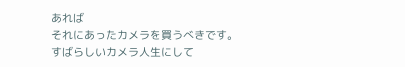あれば
それにあったカメラを買うべきです。
すばらしいカメラ人生にして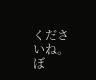くださいね。
ぼ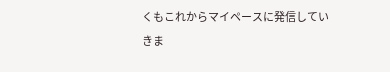くもこれからマイペースに発信していきま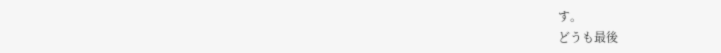す。
どうも最後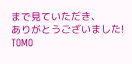まで見ていただき、
ありがとうございました!
TOMO